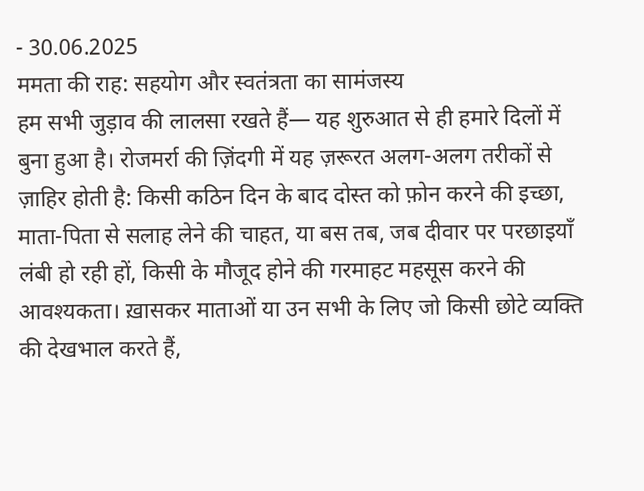- 30.06.2025
ममता की राह: सहयोग और स्वतंत्रता का सामंजस्य
हम सभी जुड़ाव की लालसा रखते हैं— यह शुरुआत से ही हमारे दिलों में बुना हुआ है। रोजमर्रा की ज़िंदगी में यह ज़रूरत अलग-अलग तरीकों से ज़ाहिर होती है: किसी कठिन दिन के बाद दोस्त को फ़ोन करने की इच्छा, माता-पिता से सलाह लेने की चाहत, या बस तब, जब दीवार पर परछाइयाँ लंबी हो रही हों, किसी के मौजूद होने की गरमाहट महसूस करने की आवश्यकता। ख़ासकर माताओं या उन सभी के लिए जो किसी छोटे व्यक्ति की देखभाल करते हैं,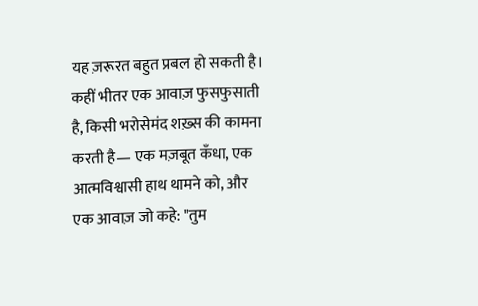यह ज़रूरत बहुत प्रबल हो सकती है। कहीं भीतर एक आवाज़ फुसफुसाती है, किसी भरोसेमंद शख़्स की कामना करती है— एक मज़बूत कँधा, एक आत्मविश्वासी हाथ थामने को, और एक आवाज़ जो कहे: "तुम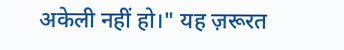अकेली नहीं हो।" यह ज़रूरत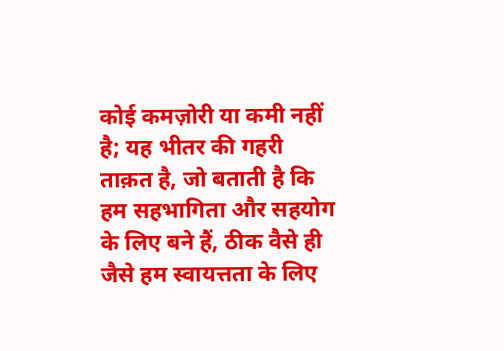कोई कमज़ोरी या कमी नहीं है; यह भीतर की गहरी ताक़त है, जो बताती है कि हम सहभागिता और सहयोग के लिए बने हैं, ठीक वैसे ही जैसे हम स्वायत्तता के लिए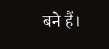बने हैं।